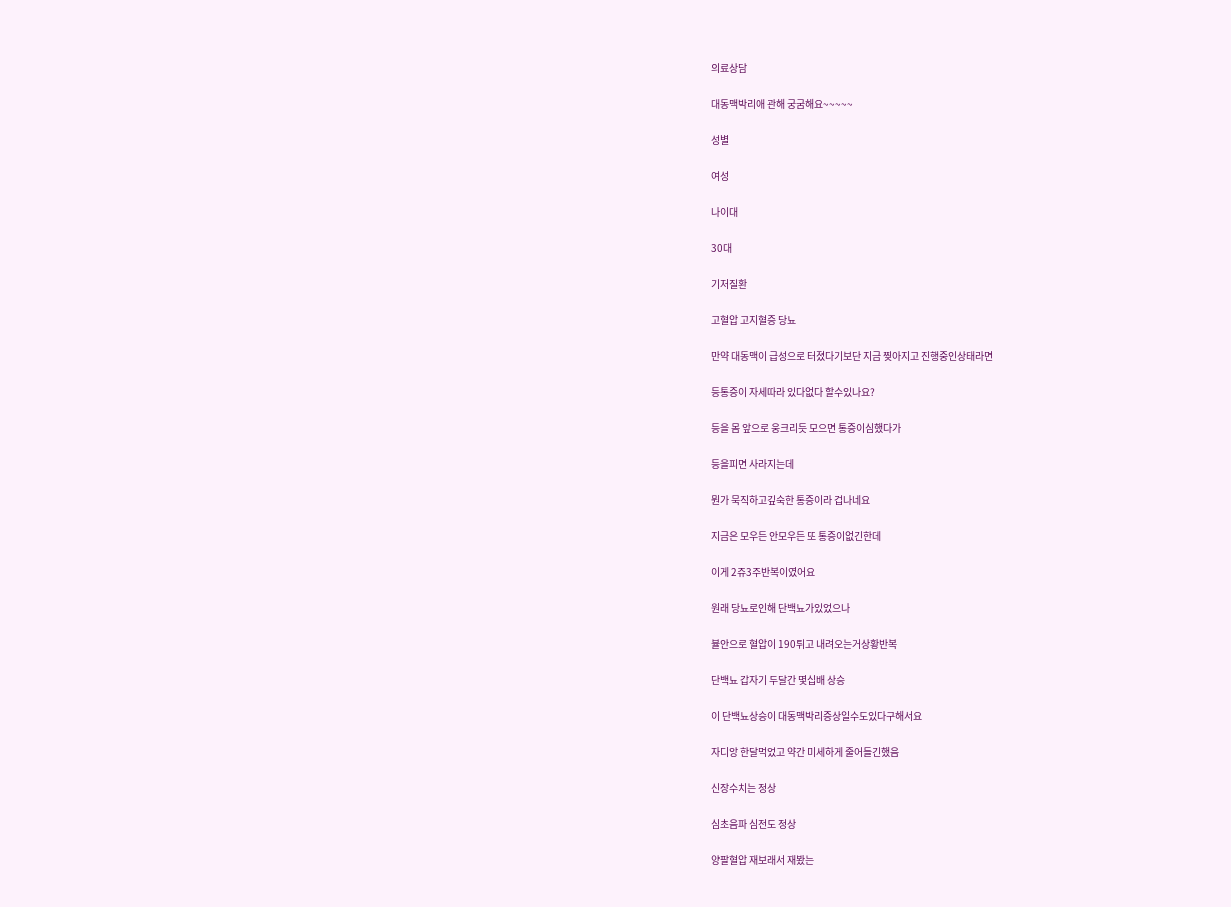의료상담

대동맥박리애 관해 궁굼해요~~~~~

성별

여성

나이대

30대

기저질환

고혈압 고지혈증 당뇨

만약 대동맥이 급성으로 터졌다기보단 지금 찢아지고 진행중인상태라면

등통증이 자세따라 있다없다 할수있나요?

등을 몸 앞으로 웅크리듯 모으면 통증이심했다가

등을피면 사라지는데

뭔가 묵직하고깊숙한 통증이라 겁나네요

지금은 모우든 안모우든 또 통증이없긴한데

이게 2쥬3주반복이였어요

원래 당뇨로인해 단백뇨가있었으나

뷸안으로 혈압이 190튀고 내려오는거상황반복

단백뇨 갑자기 두달간 몇십배 상승

이 단백뇨상승이 대동맥박리증상일수도있다구해서요

자디앙 한달먹었고 약간 미세하게 줄어들긴했음

신장수치는 정상

심초음파 심전도 정상

양팔혈압 재보래서 재봤는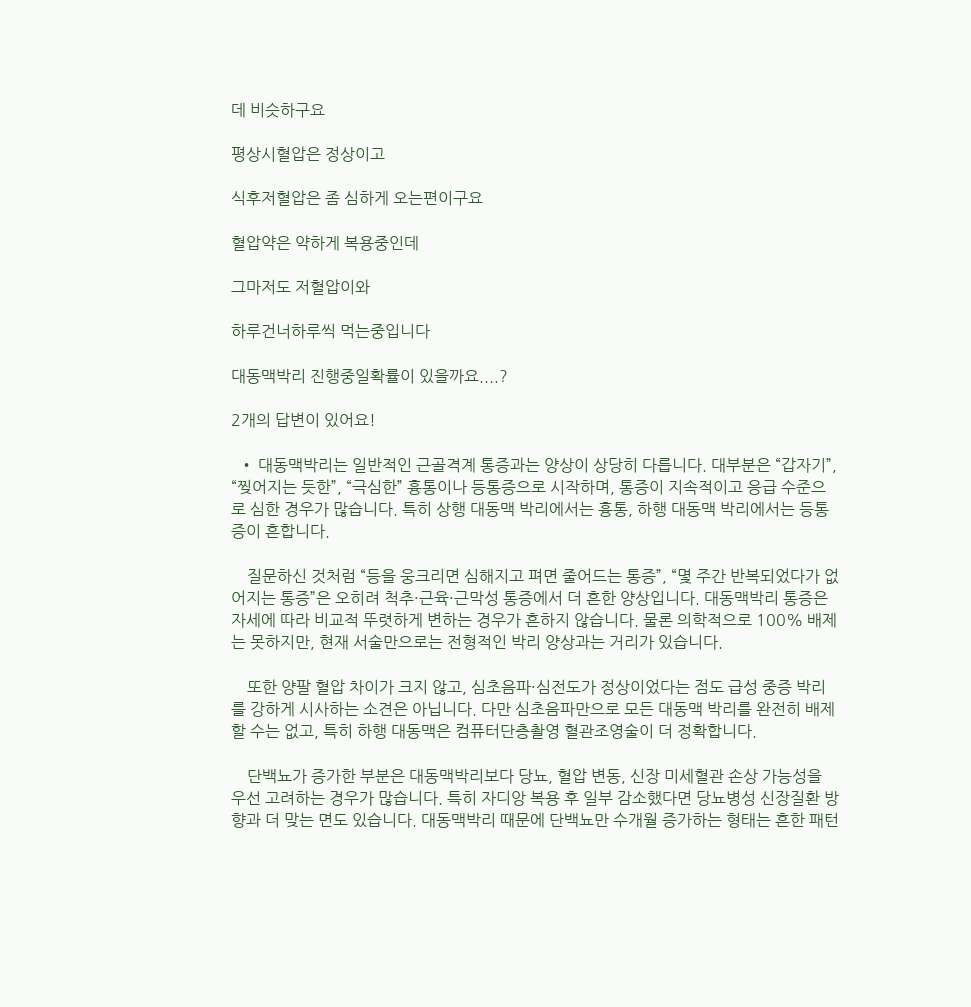데 비슷하구요

평상시혈압은 정상이고

식후저혈압은 좀 심하게 오는편이구요

혈압약은 약하게 복용중인데

그마저도 저혈압이와

하루건너하루씩 먹는중입니다

대동맥박리 진행중일확률이 있을까요....?

2개의 답변이 있어요!

  • 대동맥박리는 일반적인 근골격계 통증과는 양상이 상당히 다릅니다. 대부분은 “갑자기”, “찢어지는 듯한”, “극심한” 흉통이나 등통증으로 시작하며, 통증이 지속적이고 응급 수준으로 심한 경우가 많습니다. 특히 상행 대동맥 박리에서는 흉통, 하행 대동맥 박리에서는 등통증이 흔합니다.

    질문하신 것처럼 “등을 웅크리면 심해지고 펴면 줄어드는 통증”, “몇 주간 반복되었다가 없어지는 통증”은 오히려 척추·근육·근막성 통증에서 더 흔한 양상입니다. 대동맥박리 통증은 자세에 따라 비교적 뚜렷하게 변하는 경우가 흔하지 않습니다. 물론 의학적으로 100% 배제는 못하지만, 현재 서술만으로는 전형적인 박리 양상과는 거리가 있습니다.

    또한 양팔 혈압 차이가 크지 않고, 심초음파·심전도가 정상이었다는 점도 급성 중증 박리를 강하게 시사하는 소견은 아닙니다. 다만 심초음파만으로 모든 대동맥 박리를 완전히 배제할 수는 없고, 특히 하행 대동맥은 컴퓨터단층촬영 혈관조영술이 더 정확합니다.

    단백뇨가 증가한 부분은 대동맥박리보다 당뇨, 혈압 변동, 신장 미세혈관 손상 가능성을 우선 고려하는 경우가 많습니다. 특히 자디앙 복용 후 일부 감소했다면 당뇨병성 신장질환 방향과 더 맞는 면도 있습니다. 대동맥박리 때문에 단백뇨만 수개월 증가하는 형태는 흔한 패턴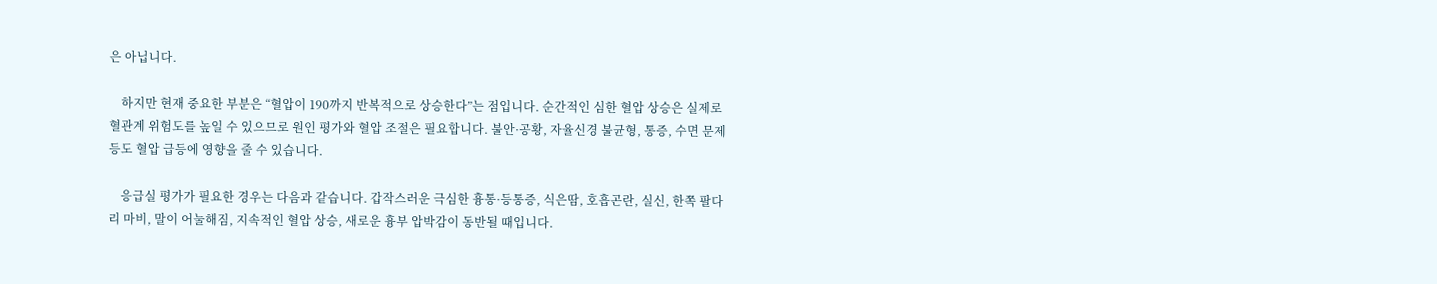은 아닙니다.

    하지만 현재 중요한 부분은 “혈압이 190까지 반복적으로 상승한다”는 점입니다. 순간적인 심한 혈압 상승은 실제로 혈관계 위험도를 높일 수 있으므로 원인 평가와 혈압 조절은 필요합니다. 불안·공황, 자율신경 불균형, 통증, 수면 문제 등도 혈압 급등에 영향을 줄 수 있습니다.

    응급실 평가가 필요한 경우는 다음과 같습니다. 갑작스러운 극심한 흉통·등통증, 식은땀, 호흡곤란, 실신, 한쪽 팔다리 마비, 말이 어눌해짐, 지속적인 혈압 상승, 새로운 흉부 압박감이 동반될 때입니다.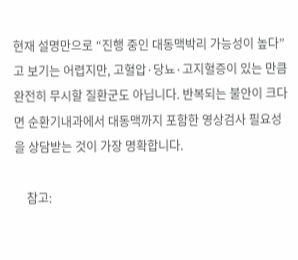현재 설명만으로 “진행 중인 대동맥박리 가능성이 높다”고 보기는 어렵지만, 고혈압·당뇨·고지혈증이 있는 만큼 완전히 무시할 질환군도 아닙니다. 반복되는 불안이 크다면 순환기내과에서 대동맥까지 포함한 영상검사 필요성을 상담받는 것이 가장 명확합니다.

    참고: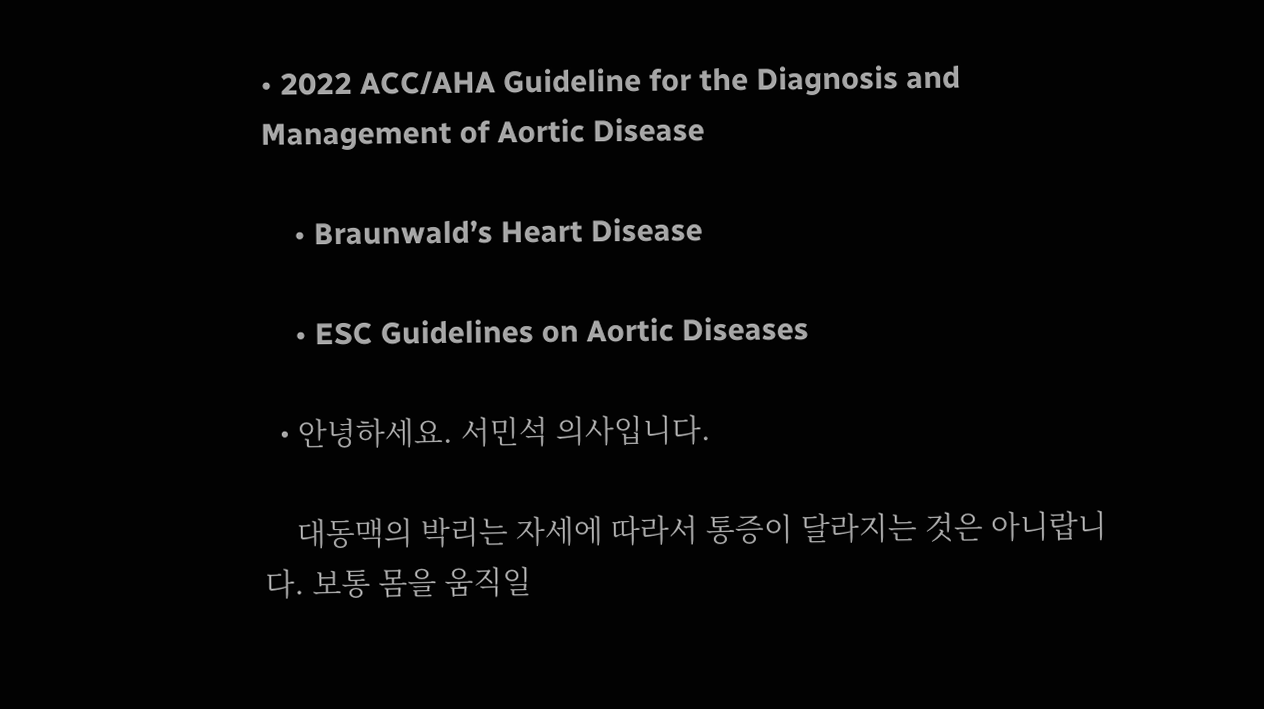• 2022 ACC/AHA Guideline for the Diagnosis and Management of Aortic Disease

    • Braunwald’s Heart Disease

    • ESC Guidelines on Aortic Diseases

  • 안녕하세요. 서민석 의사입니다.

    대동맥의 박리는 자세에 따라서 통증이 달라지는 것은 아니랍니다. 보통 몸을 움직일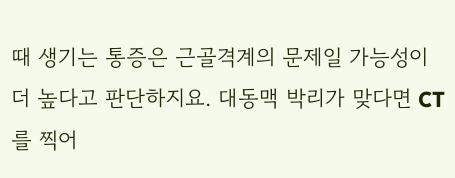때 생기는 통증은 근골격계의 문제일 가능성이 더 높다고 판단하지요. 대동맥 박리가 맞다면 CT를 찍어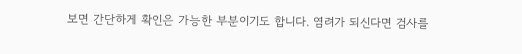보면 간단하게 확인은 가능한 부분이기도 합니다. 염려가 되신다면 검사를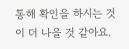통해 확인을 하시는 것이 더 나을 것 같아요.